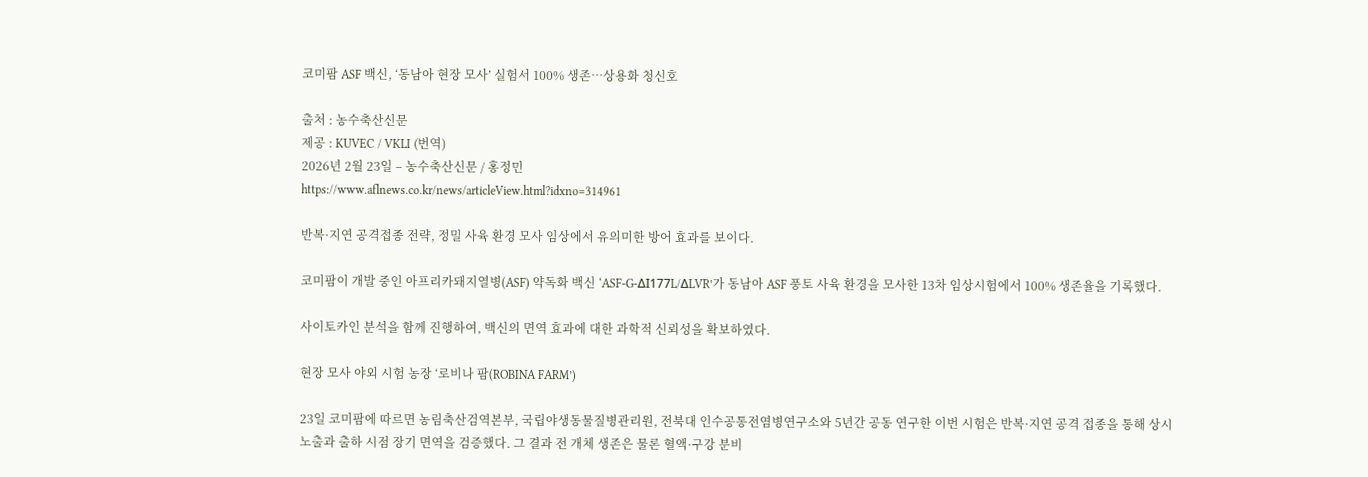코미팜 ASF 백신, ‘동남아 현장 모사’ 실험서 100% 생존…상용화 청신호

출처 : 농수축산신문
제공 : KUVEC / VKLI (번역)
2026년 2월 23일 – 농수축산신문 / 홍정민
https://www.aflnews.co.kr/news/articleView.html?idxno=314961

반복·지연 공격접종 전략, 정밀 사육 환경 모사 임상에서 유의미한 방어 효과를 보이다.

코미팜이 개발 중인 아프리카돼지열병(ASF) 약독화 백신 ‘ASF-G-ΔI177L/ΔLVR’가 동남아 ASF 풍토 사육 환경을 모사한 13차 임상시험에서 100% 생존율을 기록했다.

사이토카인 분석을 함께 진행하여, 백신의 면역 효과에 대한 과학적 신뢰성을 확보하였다.

현장 모사 야외 시험 농장 ‘로비나 팜(ROBINA FARM’)

23일 코미팜에 따르면 농림축산검역본부, 국립야생동물질병관리원, 전북대 인수공통전염병연구소와 5년간 공동 연구한 이번 시험은 반복·지연 공격 접종을 통해 상시 노출과 출하 시점 장기 면역을 검증했다. 그 결과 전 개체 생존은 물론 혈액·구강 분비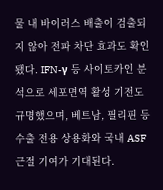물 내 바이러스 배출이 검출되지 않아 전파 차단 효과도 확인됐다. IFN-γ 등 사이토카인 분석으로 세포면역 활성 기전도 규명했으며, 베트남, 필리핀 등 수출 전용 상용화와 국내 ASF 근절 기여가 기대된다.